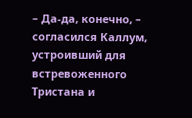– Да-да, конечно, – согласился Каллум, устроивший для встревоженного Тристана и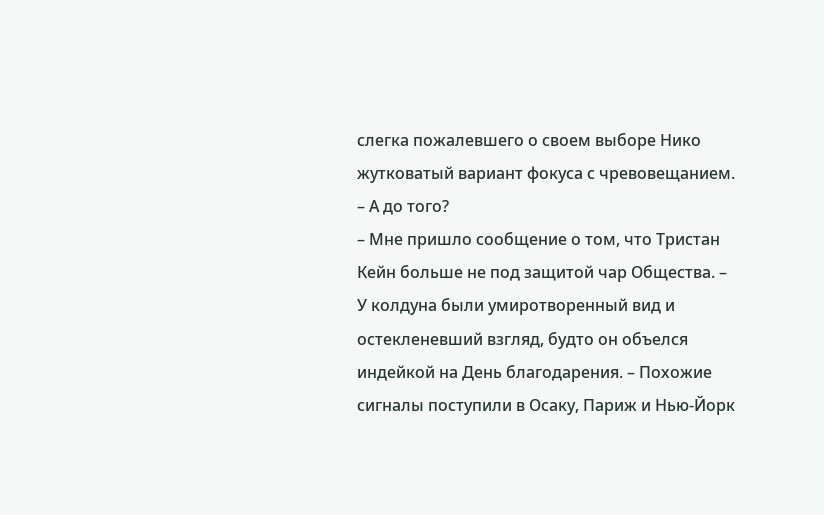слегка пожалевшего о своем выборе Нико жутковатый вариант фокуса с чревовещанием. – А до того?
– Мне пришло сообщение о том, что Тристан Кейн больше не под защитой чар Общества. – У колдуна были умиротворенный вид и остекленевший взгляд, будто он объелся индейкой на День благодарения. – Похожие сигналы поступили в Осаку, Париж и Нью-Йорк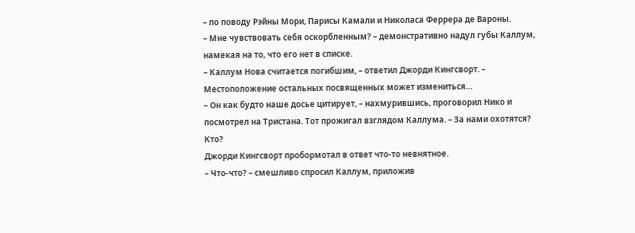– по поводу Рэйны Мори, Парисы Камали и Николаса Феррера де Вароны.
– Мне чувствовать себя оскорбленным? – демонстративно надул губы Каллум, намекая на то, что его нет в списке.
– Каллум Нова считается погибшим, – ответил Джорди Кингсворт. – Местоположение остальных посвященных может измениться…
– Он как будто наше досье цитирует, – нахмурившись, проговорил Нико и посмотрел на Тристана. Тот прожигал взглядом Каллума. – За нами охотятся? Кто?
Джорди Кингсворт пробормотал в ответ что-то невнятное.
– Что-что? – смешливо спросил Каллум, приложив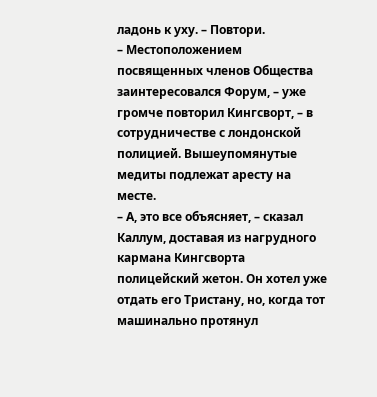ладонь к уху. – Повтори.
– Местоположением посвященных членов Общества заинтересовался Форум, – уже громче повторил Кингсворт, – в сотрудничестве с лондонской полицией. Вышеупомянутые медиты подлежат аресту на месте.
– А, это все объясняет, – сказал Каллум, доставая из нагрудного кармана Кингсворта полицейский жетон. Он хотел уже отдать его Тристану, но, когда тот машинально протянул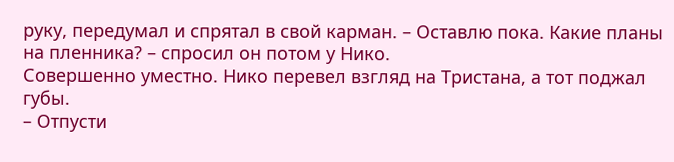руку, передумал и спрятал в свой карман. – Оставлю пока. Какие планы на пленника? – спросил он потом у Нико.
Совершенно уместно. Нико перевел взгляд на Тристана, а тот поджал губы.
– Отпусти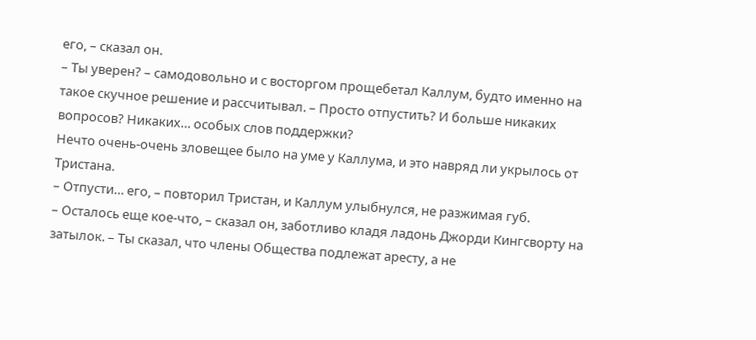его, – сказал он.
– Ты уверен? – самодовольно и с восторгом прощебетал Каллум, будто именно на такое скучное решение и рассчитывал. – Просто отпустить? И больше никаких вопросов? Никаких… особых слов поддержки?
Нечто очень-очень зловещее было на уме у Каллума, и это навряд ли укрылось от Тристана.
– Отпусти… его, – повторил Тристан, и Каллум улыбнулся, не разжимая губ.
– Осталось еще кое-что, – сказал он, заботливо кладя ладонь Джорди Кингсворту на затылок. – Ты сказал, что члены Общества подлежат аресту, а не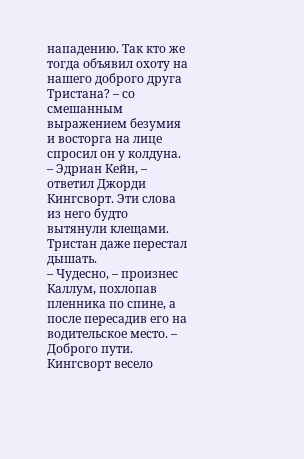нападению. Так кто же тогда объявил охоту на нашего доброго друга Тристана? – со смешанным выражением безумия и восторга на лице спросил он у колдуна.
– Эдриан Кейн, – ответил Джорди Кингсворт. Эти слова из него будто вытянули клещами.
Тристан даже перестал дышать.
– Чудесно, – произнес Каллум, похлопав пленника по спине, а после пересадив его на водительское место. – Доброго пути.
Кингсворт весело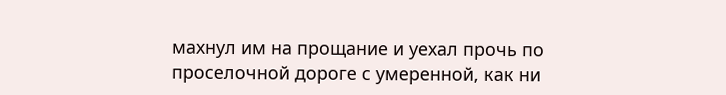махнул им на прощание и уехал прочь по проселочной дороге с умеренной, как ни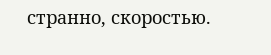странно, скоростью.